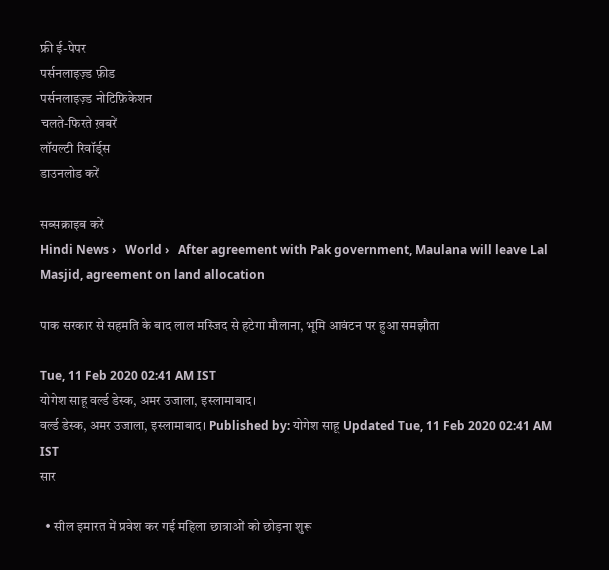फ्री ई-पेपर
पर्सनलाइज़्ड फ़ीड
पर्सनलाइज़्ड नोटिफ़िकेशन
चलते-फिरते ख़बरें
लॉयल्टी रिवॉर्ड्स
डाउनलोड करें

सब्सक्राइब करें
Hindi News ›   World ›   After agreement with Pak government, Maulana will leave Lal Masjid, agreement on land allocation

पाक सरकार से सहमति के बाद लाल मस्जिद से हटेगा मौलाना, भूमि आवंटन पर हुआ समझौता

Tue, 11 Feb 2020 02:41 AM IST
योगेश साहू वर्ल्ड डेस्क, अमर उजाला, इस्लामाबाद।
वर्ल्ड डेस्क, अमर उजाला, इस्लामाबाद। Published by: योगेश साहू Updated Tue, 11 Feb 2020 02:41 AM IST
सार

  • सील इमारत में प्रवेश कर गई महिला छात्राओं को छोड़ना शुरू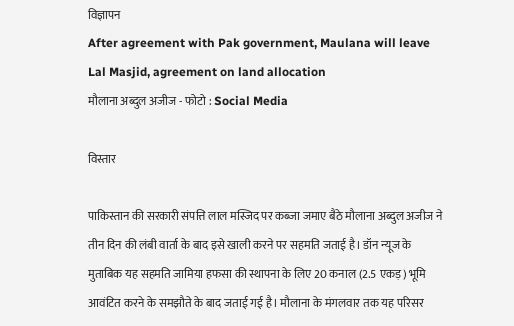विज्ञापन
After agreement with Pak government, Maulana will leave Lal Masjid, agreement on land allocation
मौलाना अब्दुल अजीज - फोटो : Social Media

विस्तार

पाकिस्तान की सरकारी संपत्ति लाल मस्जिद पर कब्जा जमाए बैठे मौलाना अब्दुल अजीज ने तीन दिन की लंबी वार्ता के बाद इसे खाली करने पर सहमति जताई है। डॉन न्यूज के मुताबिक यह सहमति जामिया हफसा की स्थापना के लिए 20 कनाल (2.5 एकड़) भूमि आवंटित करने के समझौते के बाद जताई गई है। मौलाना के मंगलवार तक यह परिसर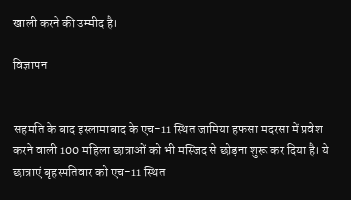खाली करने की उम्मीद है।

विज्ञापन


सहमति के बाद इस्लामाबाद के एच-11 स्थित जामिया हफसा मदरसा में प्रवेश करने वाली 100 महिला छात्राओं को भी मस्जिद से छोड़ना शुरू कर दिया है। ये छात्राएं बृहस्पतिवार को एच-11 स्थित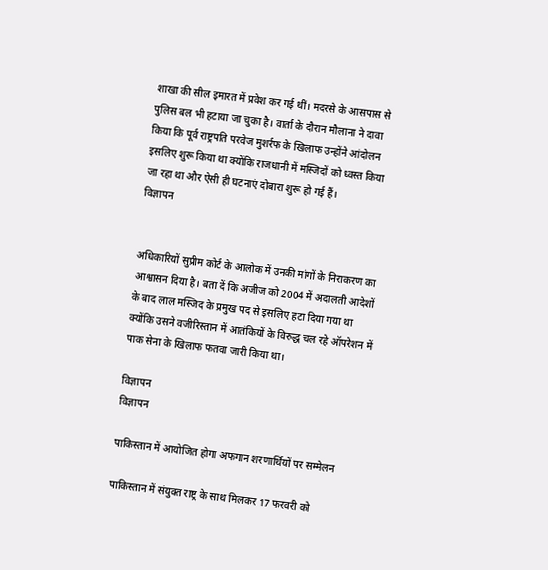शाखा की सील इमारत में प्रवेश कर गई थीं। मदरसे के आसपास से पुलिस बल भी हटाया जा चुका है। वार्ता के दौरान मौलाना ने दावा किया कि पूर्व राष्ट्रपति परवेज मुशर्रफ के खिलाफ उन्होंने आंदोलन इसलिए शुरू किया था क्योंकि राजधानी में मस्जिदों को ध्वस्त किया जा रहा था और ऐसी ही घटनाएं दोबारा शुरू हो गई हैं।
विज्ञापन


अधिकारियों सुप्रीम कोर्ट के आलोक में उनकी मांगों के निराकरण का आश्वासन दिया है। बता दें कि अजीज को 2004 में अदालती आदेशों के बाद लाल मस्जिद के प्रमुख पद से इसलिए हटा दिया गया था क्योंकि उसने वजीरिस्तान में आतंकियों के विरुद्ध चल रहे ऑपरेशन में पाक सेना के खिलाफ फतवा जारी किया था।

विज्ञापन
विज्ञापन

पाकिस्तान में आयोजित होगा अफगान शरणार्थियों पर सम्मेलन

पाकिस्तान में संयुक्त राष्ट्र के साथ मिलकर 17 फरवरी को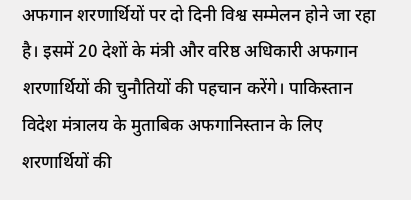अफगान शरणार्थियों पर दो दिनी विश्व सम्मेलन होने जा रहा है। इसमें 20 देशों के मंत्री और वरिष्ठ अधिकारी अफगान शरणार्थियों की चुनौतियों की पहचान करेंगे। पाकिस्तान विदेश मंत्रालय के मुताबिक अफगानिस्तान के लिए शरणार्थियों की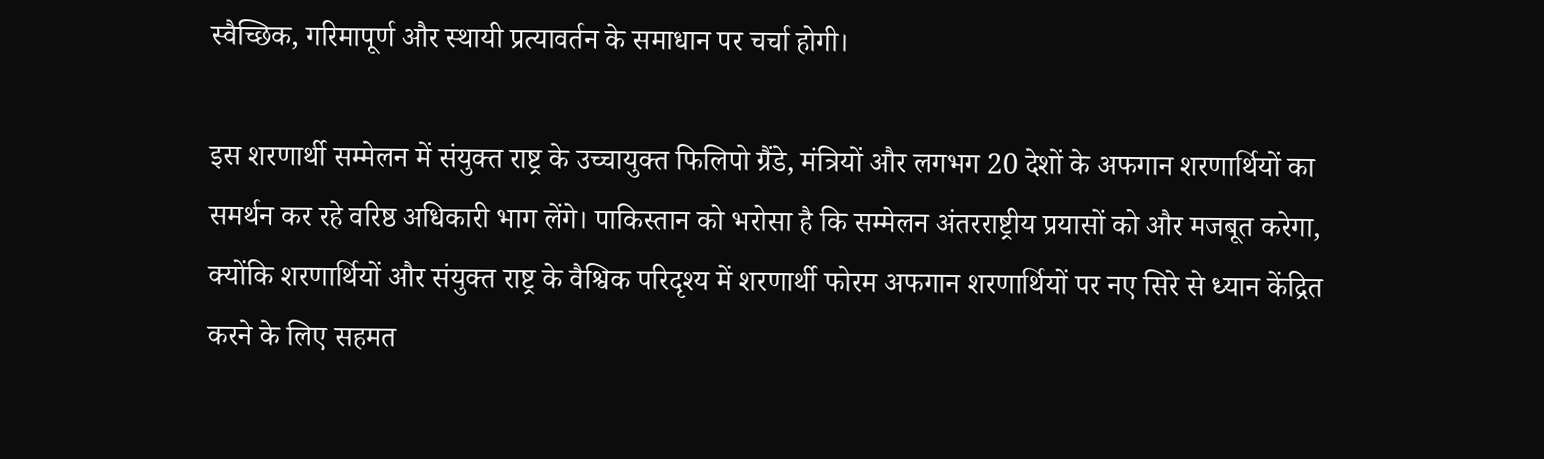स्वैच्छिक, गरिमापूर्ण और स्थायी प्रत्यावर्तन के समाधान पर चर्चा होगी।

इस शरणार्थी सम्मेलन में संयुक्त राष्ट्र के उच्चायुक्त फिलिपो ग्रैंडे, मंत्रियों और लगभग 20 देशों के अफगान शरणार्थियों का समर्थन कर रहे वरिष्ठ अधिकारी भाग लेंगे। पाकिस्तान को भरोसा है कि सम्मेलन अंतरराष्ट्रीय प्रयासों को और मजबूत करेगा, क्योंकि शरणार्थियों और संयुक्त राष्ट्र के वैश्विक परिदृश्य में शरणार्थी फोरम अफगान शरणार्थियों पर नए सिरे से ध्यान केंद्रित करने के लिए सहमत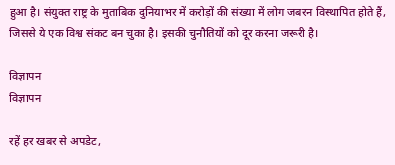हुआ है। संयुक्त राष्ट्र के मुताबिक दुनियाभर में करोड़ों की संख्या में लोग जबरन विस्थापित होते हैं, जिससे ये एक विश्व संकट बन चुका है। इसकी चुनौतियों को दूर करना जरूरी है।

विज्ञापन
विज्ञापन

रहें हर खबर से अपडेट,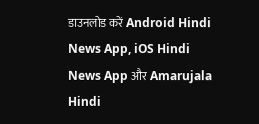डाउनलोड करें Android Hindi News App, iOS Hindi News App और Amarujala Hindi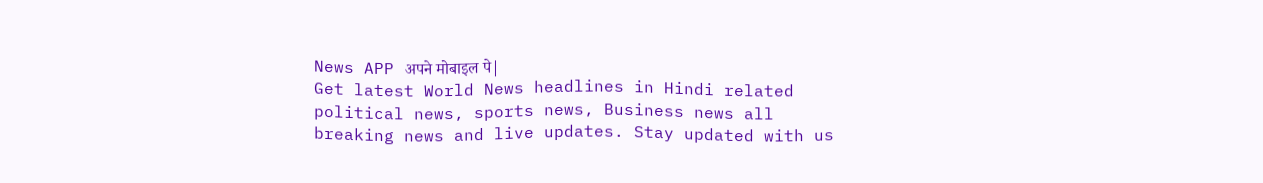News APP अपने मोबाइल पे|
Get latest World News headlines in Hindi related political news, sports news, Business news all breaking news and live updates. Stay updated with us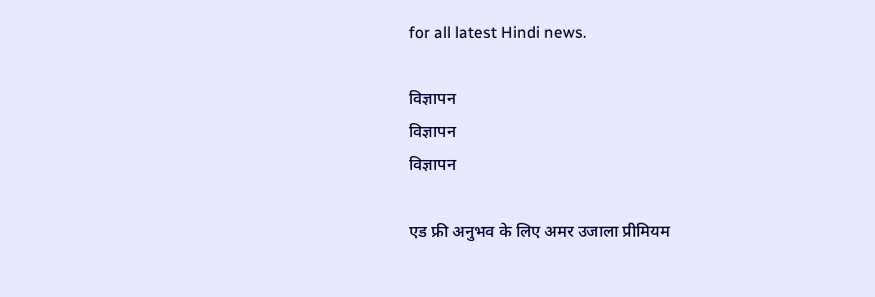for all latest Hindi news.

विज्ञापन
विज्ञापन
विज्ञापन

एड फ्री अनुभव के लिए अमर उजाला प्रीमियम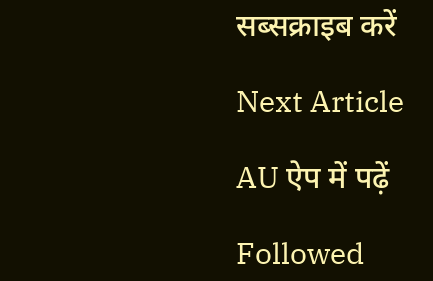सब्सक्राइब करें

Next Article

AU ऐप में पढ़ें

Followed